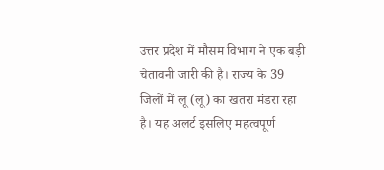उत्तर प्रदेश में मौसम विभाग ने एक बड़ी चेतावनी जारी की है। राज्य के 39 जिलों में लू (लू) का खतरा मंडरा रहा है। यह अलर्ट इसलिए महत्वपूर्ण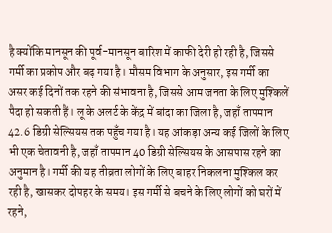है क्योंकि मानसून की पूर्व-मानसून बारिश में काफी देरी हो रही है, जिससे गर्मी का प्रकोप और बढ़ गया है। मौसम विभाग के अनुसार, इस गर्मी का असर कई दिनों तक रहने की संभावना है, जिससे आम जनता के लिए मुश्किलें पैदा हो सकती हैं। लू के अलर्ट के केंद्र में बांदा का जिला है, जहाँ तापमान 42.6 डिग्री सेल्सियस तक पहुँच गया है। यह आंकड़ा अन्य कई जिलों के लिए भी एक चेतावनी है, जहाँ तापमान 40 डिग्री सेल्सियस के आसपास रहने का अनुमान है। गर्मी की यह तीव्रता लोगों के लिए बाहर निकलना मुश्किल कर रही है, खासकर दोपहर के समय। इस गर्मी से बचने के लिए लोगों को घरों में रहने,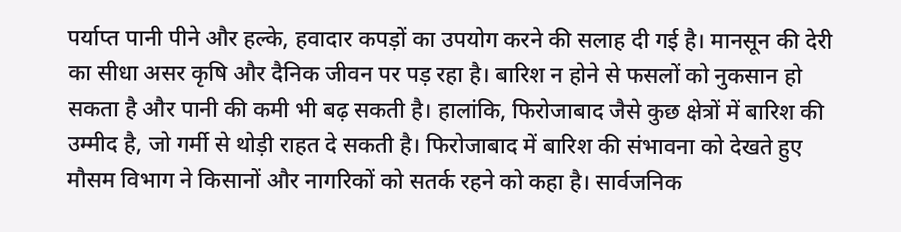पर्याप्त पानी पीने और हल्के, हवादार कपड़ों का उपयोग करने की सलाह दी गई है। मानसून की देरी का सीधा असर कृषि और दैनिक जीवन पर पड़ रहा है। बारिश न होने से फसलों को नुकसान हो सकता है और पानी की कमी भी बढ़ सकती है। हालांकि, फिरोजाबाद जैसे कुछ क्षेत्रों में बारिश की उम्मीद है, जो गर्मी से थोड़ी राहत दे सकती है। फिरोजाबाद में बारिश की संभावना को देखते हुए मौसम विभाग ने किसानों और नागरिकों को सतर्क रहने को कहा है। सार्वजनिक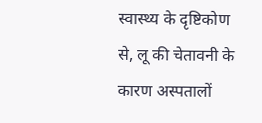स्वास्थ्य के दृष्टिकोण से, लू की चेतावनी के कारण अस्पतालों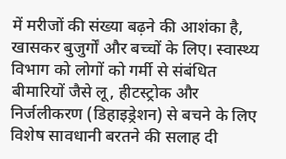में मरीजों की संख्या बढ़ने की आशंका है, खासकर बुजुर्गों और बच्चों के लिए। स्वास्थ्य विभाग को लोगों को गर्मी से संबंधित बीमारियों जैसे लू, हीटस्ट्रोक और निर्जलीकरण (डिहाइड्रेशन) से बचने के लिए विशेष सावधानी बरतने की सलाह दी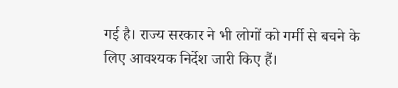गई है। राज्य सरकार ने भी लोगों को गर्मी से बचने के लिए आवश्यक निर्देश जारी किए हैं।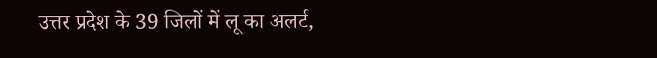उत्तर प्रदेश के 39 जिलों में लू का अलर्ट,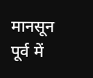मानसून पूर्व में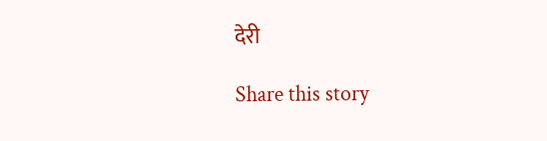देरी

Share this story